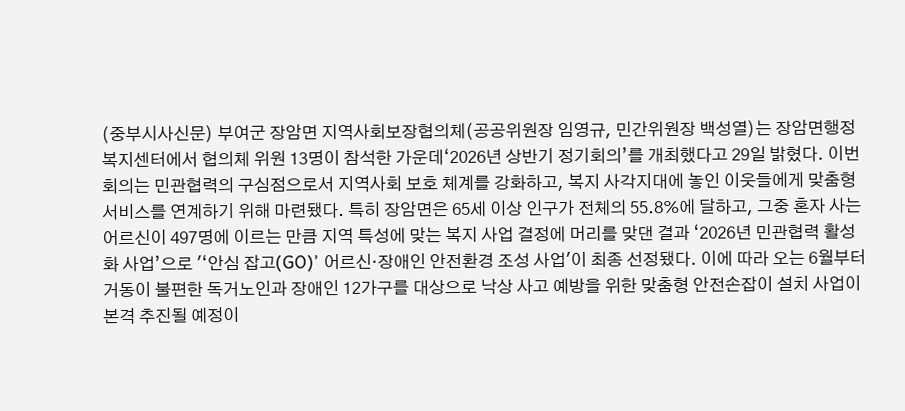(중부시사신문) 부여군 장암면 지역사회보장협의체(공공위원장 임영규, 민간위원장 백성열)는 장암면행정복지센터에서 협의체 위원 13명이 참석한 가운데‘2026년 상반기 정기회의’를 개최했다고 29일 밝혔다. 이번 회의는 민관협력의 구심점으로서 지역사회 보호 체계를 강화하고, 복지 사각지대에 놓인 이웃들에게 맞춤형 서비스를 연계하기 위해 마련됐다. 특히 장암면은 65세 이상 인구가 전체의 55.8%에 달하고, 그중 혼자 사는 어르신이 497명에 이르는 만큼 지역 특성에 맞는 복지 사업 결정에 머리를 맞댄 결과 ‘2026년 민관협력 활성화 사업’으로 '‘안심 잡고(GO)’ 어르신·장애인 안전환경 조성 사업'이 최종 선정됐다. 이에 따라 오는 6월부터 거동이 불편한 독거노인과 장애인 12가구를 대상으로 낙상 사고 예방을 위한 맞춤형 안전손잡이 설치 사업이 본격 추진될 예정이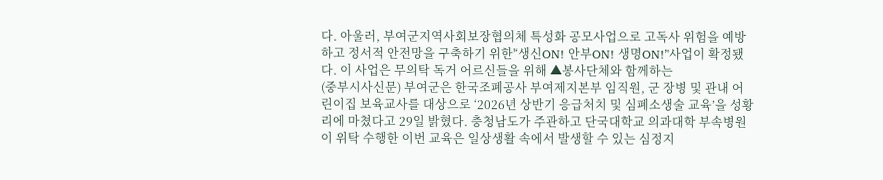다. 아울러, 부여군지역사회보장협의체 특성화 공모사업으로 고독사 위험을 예방하고 정서적 안전망을 구축하기 위한'‘생신ON! 안부ON! 생명ON!’'사업이 확정됐다. 이 사업은 무의탁 독거 어르신들을 위해 ▲봉사단체와 함께하는
(중부시사신문) 부여군은 한국조폐공사 부여제지본부 임직원, 군 장병 및 관내 어린이집 보육교사를 대상으로 ‘2026년 상반기 응급처치 및 심폐소생술 교육’을 성황리에 마쳤다고 29일 밝혔다. 충청남도가 주관하고 단국대학교 의과대학 부속병원이 위탁 수행한 이번 교육은 일상생활 속에서 발생할 수 있는 심정지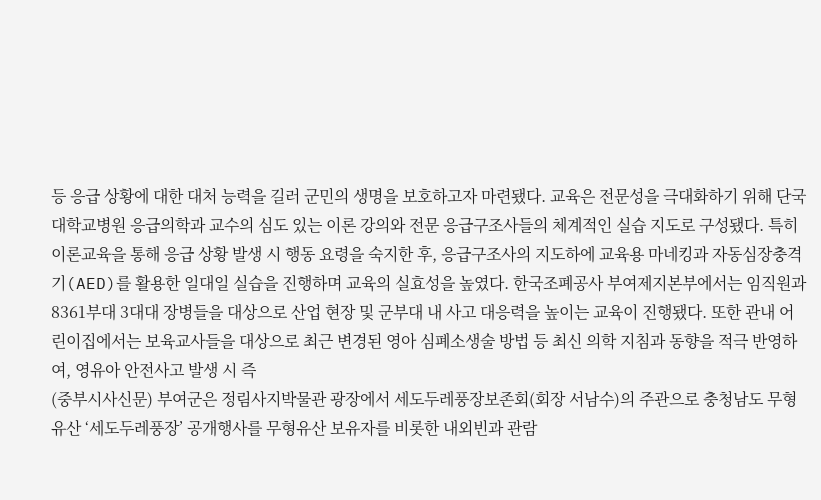등 응급 상황에 대한 대처 능력을 길러 군민의 생명을 보호하고자 마련됐다. 교육은 전문성을 극대화하기 위해 단국대학교병원 응급의학과 교수의 심도 있는 이론 강의와 전문 응급구조사들의 체계적인 실습 지도로 구성됐다. 특히 이론교육을 통해 응급 상황 발생 시 행동 요령을 숙지한 후, 응급구조사의 지도하에 교육용 마네킹과 자동심장충격기(AED)를 활용한 일대일 실습을 진행하며 교육의 실효성을 높였다. 한국조폐공사 부여제지본부에서는 임직원과 8361부대 3대대 장병들을 대상으로 산업 현장 및 군부대 내 사고 대응력을 높이는 교육이 진행됐다. 또한 관내 어린이집에서는 보육교사들을 대상으로 최근 변경된 영아 심폐소생술 방법 등 최신 의학 지침과 동향을 적극 반영하여, 영유아 안전사고 발생 시 즉
(중부시사신문) 부여군은 정림사지박물관 광장에서 세도두레풍장보존회(회장 서남수)의 주관으로 충청남도 무형유산 ‘세도두레풍장’ 공개행사를 무형유산 보유자를 비롯한 내외빈과 관람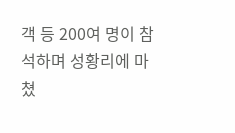객 등 200여 명이 참석하며 성황리에 마쳤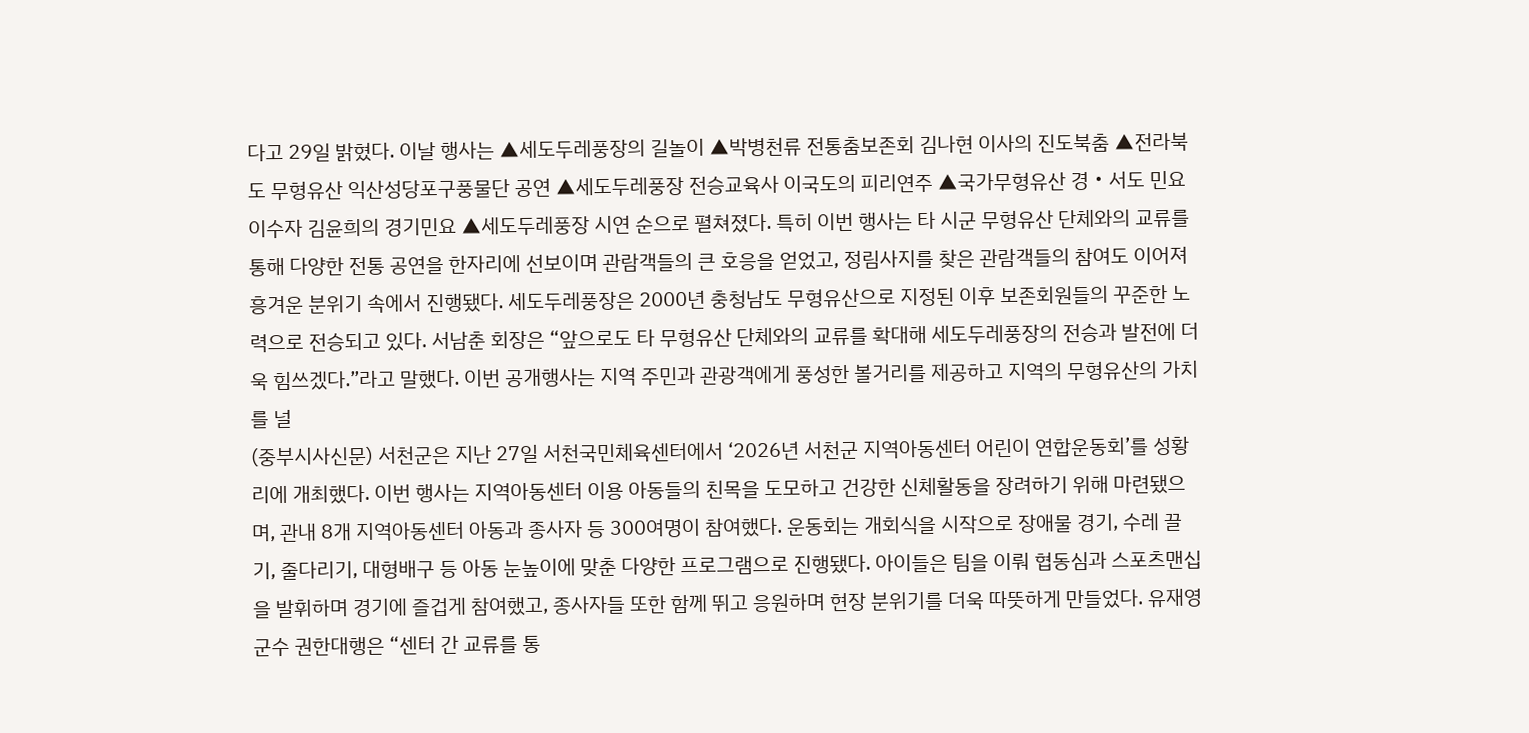다고 29일 밝혔다. 이날 행사는 ▲세도두레풍장의 길놀이 ▲박병천류 전통춤보존회 김나현 이사의 진도북춤 ▲전라북도 무형유산 익산성당포구풍물단 공연 ▲세도두레풍장 전승교육사 이국도의 피리연주 ▲국가무형유산 경‧서도 민요 이수자 김윤희의 경기민요 ▲세도두레풍장 시연 순으로 펼쳐졌다. 특히 이번 행사는 타 시군 무형유산 단체와의 교류를 통해 다양한 전통 공연을 한자리에 선보이며 관람객들의 큰 호응을 얻었고, 정림사지를 찾은 관람객들의 참여도 이어져 흥겨운 분위기 속에서 진행됐다. 세도두레풍장은 2000년 충청남도 무형유산으로 지정된 이후 보존회원들의 꾸준한 노력으로 전승되고 있다. 서남춘 회장은 “앞으로도 타 무형유산 단체와의 교류를 확대해 세도두레풍장의 전승과 발전에 더욱 힘쓰겠다.”라고 말했다. 이번 공개행사는 지역 주민과 관광객에게 풍성한 볼거리를 제공하고 지역의 무형유산의 가치를 널
(중부시사신문) 서천군은 지난 27일 서천국민체육센터에서 ‘2026년 서천군 지역아동센터 어린이 연합운동회’를 성황리에 개최했다. 이번 행사는 지역아동센터 이용 아동들의 친목을 도모하고 건강한 신체활동을 장려하기 위해 마련됐으며, 관내 8개 지역아동센터 아동과 종사자 등 300여명이 참여했다. 운동회는 개회식을 시작으로 장애물 경기, 수레 끌기, 줄다리기, 대형배구 등 아동 눈높이에 맞춘 다양한 프로그램으로 진행됐다. 아이들은 팀을 이뤄 협동심과 스포츠맨십을 발휘하며 경기에 즐겁게 참여했고, 종사자들 또한 함께 뛰고 응원하며 현장 분위기를 더욱 따뜻하게 만들었다. 유재영 군수 권한대행은 “센터 간 교류를 통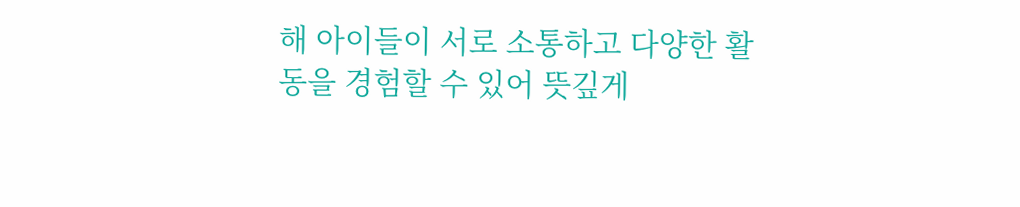해 아이들이 서로 소통하고 다양한 활동을 경험할 수 있어 뜻깊게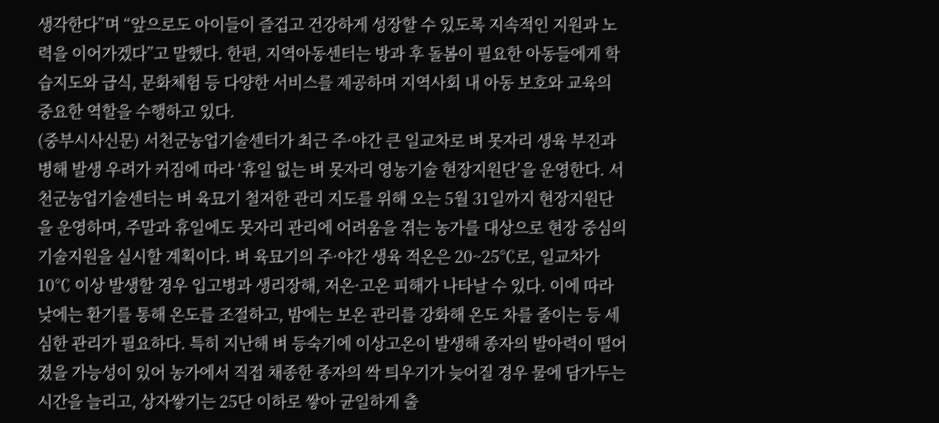생각한다”며 “앞으로도 아이들이 즐겁고 건강하게 성장할 수 있도록 지속적인 지원과 노력을 이어가겠다”고 말했다. 한편, 지역아동센터는 방과 후 돌봄이 필요한 아동들에게 학습지도와 급식, 문화체험 등 다양한 서비스를 제공하며 지역사회 내 아동 보호와 교육의 중요한 역할을 수행하고 있다.
(중부시사신문) 서천군농업기술센터가 최근 주·야간 큰 일교차로 벼 못자리 생육 부진과 병해 발생 우려가 커짐에 따라 ‘휴일 없는 벼 못자리 영농기술 현장지원단’을 운영한다. 서천군농업기술센터는 벼 육묘기 철저한 관리 지도를 위해 오는 5월 31일까지 현장지원단을 운영하며, 주말과 휴일에도 못자리 관리에 어려움을 겪는 농가를 대상으로 현장 중심의 기술지원을 실시할 계획이다. 벼 육묘기의 주·야간 생육 적온은 20~25℃로, 일교차가 10℃ 이상 발생할 경우 입고병과 생리장해, 저온·고온 피해가 나타날 수 있다. 이에 따라 낮에는 환기를 통해 온도를 조절하고, 밤에는 보온 관리를 강화해 온도 차를 줄이는 등 세심한 관리가 필요하다. 특히 지난해 벼 등숙기에 이상고온이 발생해 종자의 발아력이 떨어졌을 가능성이 있어 농가에서 직접 채종한 종자의 싹 틔우기가 늦어질 경우 물에 담가두는 시간을 늘리고, 상자쌓기는 25단 이하로 쌓아 균일하게 출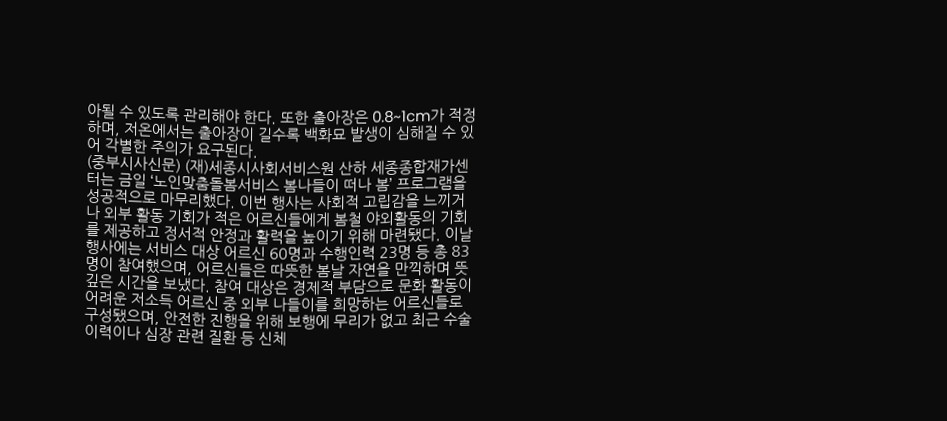아될 수 있도록 관리해야 한다. 또한 출아장은 0.8~1cm가 적정하며, 저온에서는 출아장이 길수록 백화묘 발생이 심해질 수 있어 각별한 주의가 요구된다.
(중부시사신문) (재)세종시사회서비스원 산하 세종종합재가센터는 금일 ‘노인맞춤돌봄서비스 봄나들이 떠나 봄’ 프로그램을 성공적으로 마무리했다. 이번 행사는 사회적 고립감을 느끼거나 외부 활동 기회가 적은 어르신들에게 봄철 야외활동의 기회를 제공하고 정서적 안정과 활력을 높이기 위해 마련됐다. 이날 행사에는 서비스 대상 어르신 60명과 수행인력 23명 등 총 83명이 참여했으며, 어르신들은 따뜻한 봄날 자연을 만끽하며 뜻깊은 시간을 보냈다. 참여 대상은 경제적 부담으로 문화 활동이 어려운 저소득 어르신 중 외부 나들이를 희망하는 어르신들로 구성됐으며, 안전한 진행을 위해 보행에 무리가 없고 최근 수술 이력이나 심장 관련 질환 등 신체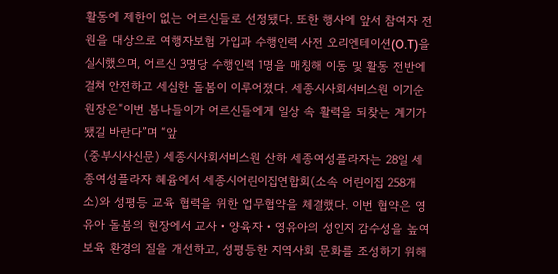활동에 제한이 없는 어르신들로 선정됐다. 또한 행사에 앞서 참여자 전원을 대상으로 여행자보험 가입과 수행인력 사전 오리엔테이션(O.T)을 실시했으며, 어르신 3명당 수행인력 1명을 매칭해 이동 및 활동 전반에 걸쳐 안전하고 세심한 돌봄이 이루어졌다. 세종시사회서비스원 이기순 원장은“이번 봄나들이가 어르신들에게 일상 속 활력을 되찾는 계기가 됐길 바란다”며 “앞
(중부시사신문) 세종시사회서비스원 산하 세종여성플라자는 28일 세종여성플라자 혜윰에서 세종시어린이집연합회(소속 어린이집 258개소)와 성평등 교육 협력을 위한 업무협약을 체결했다. 이번 협약은 영유아 돌봄의 현장에서 교사‧양육자‧영유아의 성인지 감수성을 높여 보육 환경의 질을 개선하고, 성평등한 지역사회 문화를 조성하기 위해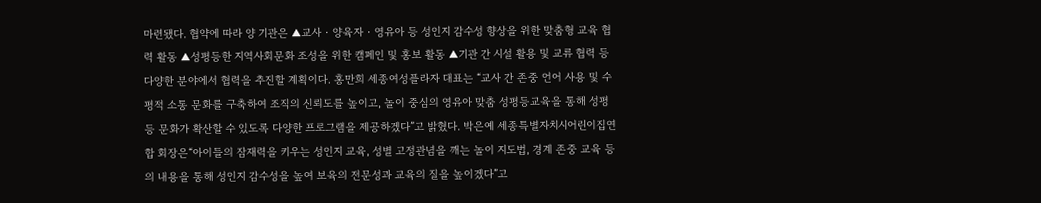마련됐다. 협약에 따라 양 기관은 ▲교사‧양육자‧영유아 등 성인지 감수성 향상을 위한 맞춤형 교육 협력 활동 ▲성평등한 지역사회문화 조성을 위한 캠페인 및 홍보 활동 ▲기관 간 시설 활용 및 교류 협력 등 다양한 분야에서 협력을 추진할 계획이다. 홍만희 세종여성플라자 대표는 “교사 간 존중 언어 사용 및 수평적 소통 문화를 구축하여 조직의 신뢰도를 높이고, 놀이 중심의 영유아 맞춤 성평등교육을 통해 성평등 문화가 확산할 수 있도록 다양한 프로그램을 제공하겠다”고 밝혔다. 박은예 세종특별자치시어린이집연합 회장은“아이들의 잠재력을 키우는 성인지 교육, 성별 고정관념을 깨는 놀이 지도법, 경계 존중 교육 등의 내용을 통해 성인지 감수성을 높여 보육의 전문성과 교육의 질을 높이겠다”고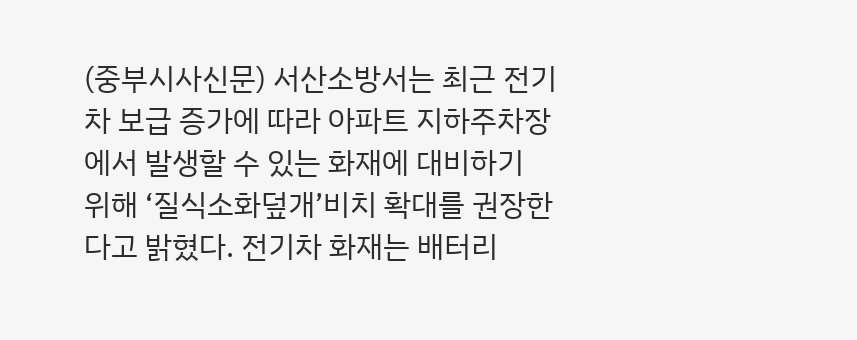(중부시사신문) 서산소방서는 최근 전기차 보급 증가에 따라 아파트 지하주차장에서 발생할 수 있는 화재에 대비하기 위해 ‘질식소화덮개’비치 확대를 권장한다고 밝혔다. 전기차 화재는 배터리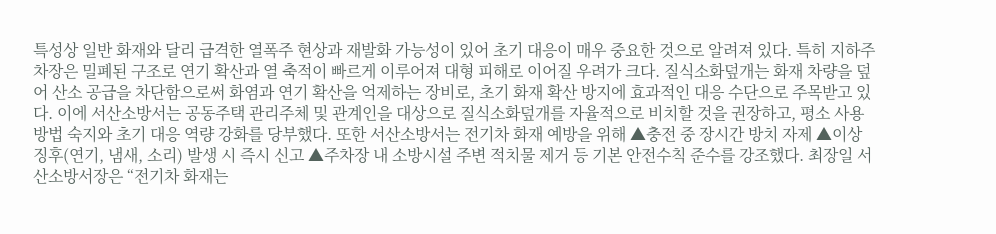특성상 일반 화재와 달리 급격한 열폭주 현상과 재발화 가능성이 있어 초기 대응이 매우 중요한 것으로 알려져 있다. 특히 지하주차장은 밀폐된 구조로 연기 확산과 열 축적이 빠르게 이루어져 대형 피해로 이어질 우려가 크다. 질식소화덮개는 화재 차량을 덮어 산소 공급을 차단함으로써 화염과 연기 확산을 억제하는 장비로, 초기 화재 확산 방지에 효과적인 대응 수단으로 주목받고 있다. 이에 서산소방서는 공동주택 관리주체 및 관계인을 대상으로 질식소화덮개를 자율적으로 비치할 것을 권장하고, 평소 사용 방법 숙지와 초기 대응 역량 강화를 당부했다. 또한 서산소방서는 전기차 화재 예방을 위해 ▲충전 중 장시간 방치 자제 ▲이상 징후(연기, 냄새, 소리) 발생 시 즉시 신고 ▲주차장 내 소방시설 주변 적치물 제거 등 기본 안전수칙 준수를 강조했다. 최장일 서산소방서장은 “전기차 화재는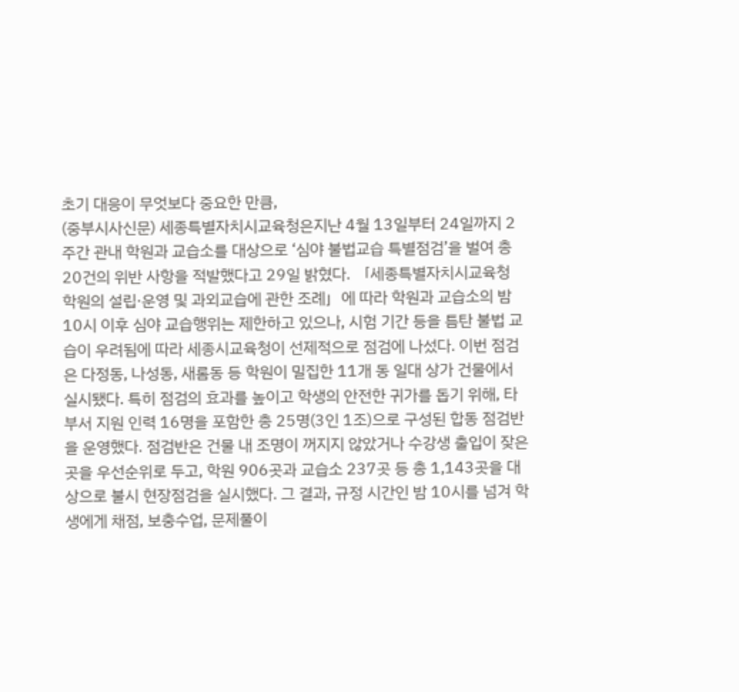초기 대응이 무엇보다 중요한 만큼,
(중부시사신문) 세종특별자치시교육청은지난 4월 13일부터 24일까지 2주간 관내 학원과 교습소를 대상으로 ‘심야 불법교습 특별점검’을 벌여 총 20건의 위반 사항을 적발했다고 29일 밝혔다. 「세종특별자치시교육청 학원의 설립·운영 및 과외교습에 관한 조례」에 따라 학원과 교습소의 밤 10시 이후 심야 교습행위는 제한하고 있으나, 시험 기간 등을 틈탄 불법 교습이 우려됨에 따라 세종시교육청이 선제적으로 점검에 나섰다. 이번 점검은 다정동, 나성동, 새롬동 등 학원이 밀집한 11개 동 일대 상가 건물에서 실시됐다. 특히 점검의 효과를 높이고 학생의 안전한 귀가를 돕기 위해, 타 부서 지원 인력 16명을 포함한 총 25명(3인 1조)으로 구성된 합동 점검반을 운영했다. 점검반은 건물 내 조명이 꺼지지 않았거나 수강생 출입이 잦은 곳을 우선순위로 두고, 학원 906곳과 교습소 237곳 등 총 1,143곳을 대상으로 불시 현장점검을 실시했다. 그 결과, 규정 시간인 밤 10시를 넘겨 학생에게 채점, 보충수업, 문제풀이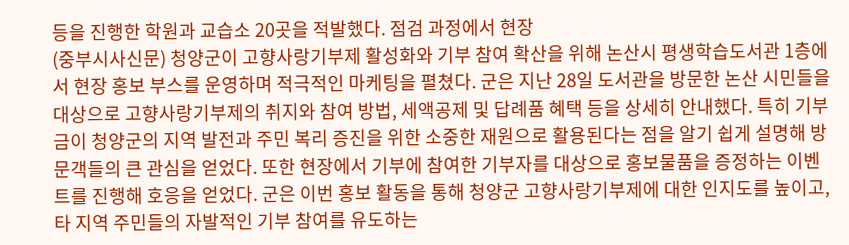등을 진행한 학원과 교습소 20곳을 적발했다. 점검 과정에서 현장
(중부시사신문) 청양군이 고향사랑기부제 활성화와 기부 참여 확산을 위해 논산시 평생학습도서관 1층에서 현장 홍보 부스를 운영하며 적극적인 마케팅을 펼쳤다. 군은 지난 28일 도서관을 방문한 논산 시민들을 대상으로 고향사랑기부제의 취지와 참여 방법, 세액공제 및 답례품 혜택 등을 상세히 안내했다. 특히 기부금이 청양군의 지역 발전과 주민 복리 증진을 위한 소중한 재원으로 활용된다는 점을 알기 쉽게 설명해 방문객들의 큰 관심을 얻었다. 또한 현장에서 기부에 참여한 기부자를 대상으로 홍보물품을 증정하는 이벤트를 진행해 호응을 얻었다. 군은 이번 홍보 활동을 통해 청양군 고향사랑기부제에 대한 인지도를 높이고, 타 지역 주민들의 자발적인 기부 참여를 유도하는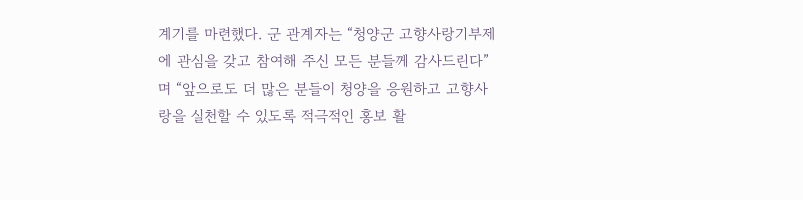계기를 마련했다. 군 관계자는 “청양군 고향사랑기부제에 관심을 갖고 참여해 주신 모든 분들께 감사드린다”며 “앞으로도 더 많은 분들이 청양을 응원하고 고향사랑을 실천할 수 있도록 적극적인 홍보 활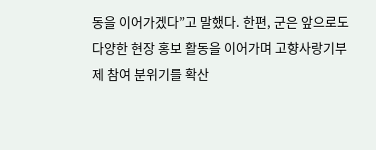동을 이어가겠다”고 말했다. 한편, 군은 앞으로도 다양한 현장 홍보 활동을 이어가며 고향사랑기부제 참여 분위기를 확산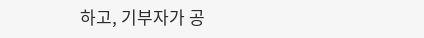하고, 기부자가 공